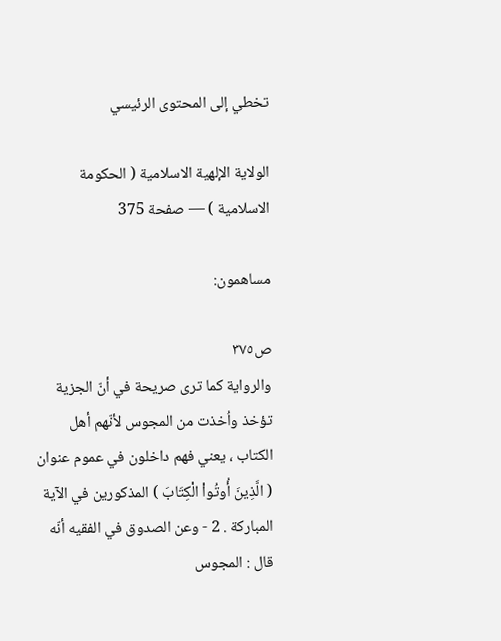تخطي إلى المحتوى الرئيسي

الولاية الإلهية الاسلامية ( الحكومة الاسلامية ) — صفحة 375

مساهمون:

ص٣٧٥
والرواية كما ترى صريحة في أنّ الجزية تؤخذ واُخذت من المجوس لأنّهم أهل الكتاب ، يعني فهم داخلون في عموم عنوان ( الَّذِينَ أُوتُواْ الْكِتَابَ ) المذكورين في الآية المباركة . 2 - وعن الصدوق في الفقيه أنّه قال : المجوس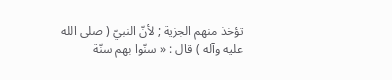تؤخذ منهم الجزية ; لأنّ النبيّ ( صلى الله عليه وآله ) قال : « سنّوا بهم سنّة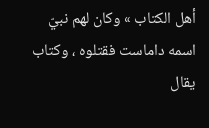أهل الكتاب » وكان لهم نبيّ اسمه داماست فقتلوه ، وكتاب يقال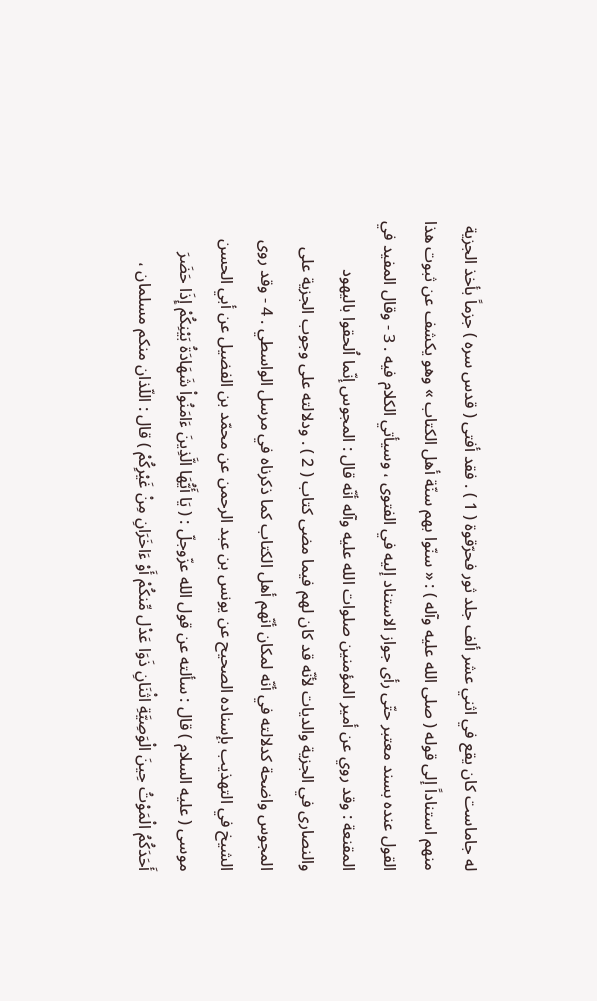له جاماست كان يقع في اثني عشر ألف جلد ثور فحرّقوة ( 1 ) . فقد أفتى ( قدس سره ) جزماً بأخذ الجزية منهم استناداً إلى قوله ( صلى الله عليه وآله ) : « سنّوا بهم سنّة أهل الكتاب » وهو يكشف عن ثبوت هذا القول عنده بسند معتبر حتّى رأى جواز الاستناد إليه في الفتوى ، وسيأتي الكلام فيه . 3 - وقال المفيد في المقنعة : وقد روي عن أمير المؤمنين صلوات الله عليه وآله أنّه قال : المجوس إنّما اُلحقوا باليهود والنصارى في الجزية والديات لأنّه قد كان لهم فيما مضى كتاب ( 2 ) . ودلالته على وجوب الجزية على المجوس واضحة كدلالته في أنّه لمكان أنّهم أهل الكتاب كما ذكرناه في مرسل الواسطي . 4 - وقد روى الشيخ في التهذيب بإسناده الصحيح عن يونس بن عبد الرحمن عن محمّد بن الفضيل عن أبي الحسن موسى ( عليه السلام ) قال : سألته عن قول الله عزّوجلّ : ( يَا أَيُّهَا الَّذِينَ ءَامَنُواْ شَهَادَةُ بَيْنِكُمْ إِذَا حَضَرَ أَحَدَكُمُ الْمَوْتُ حِينَ الْوَصِيَّةِ اثْنَانِ ذَوَا عَدْل مِّنكُمْ أَوْ ءَاخَرَانِ مِنْ غَيْرِكُمْ ) قال : اللّذان منكم مسلمان ،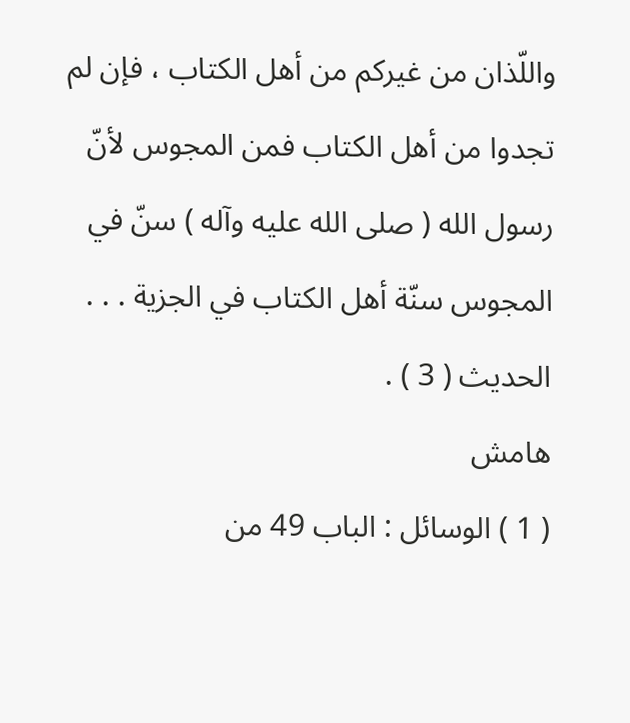واللّذان من غيركم من أهل الكتاب ، فإن لم تجدوا من أهل الكتاب فمن المجوس لأنّ رسول الله ( صلى الله عليه وآله ) سنّ في المجوس سنّة أهل الكتاب في الجزية . . . الحديث ( 3 ) .
هامش
( 1 ) الوسائل : الباب 49 من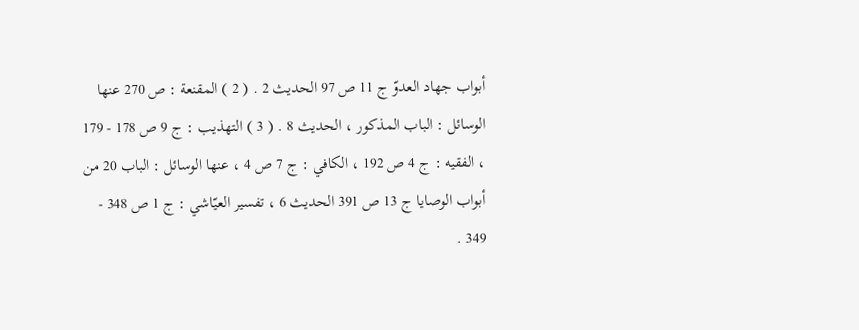أبواب جهاد العدوّ ج 11 ص 97 الحديث 2 . ( 2 ) المقنعة : ص 270 عنها الوسائل : الباب المذكور ، الحديث 8 . ( 3 ) التهذيب : ج 9 ص 178 - 179 ، الفقيه : ج 4 ص 192 ، الكافي : ج 7 ص 4 ، عنها الوسائل : الباب 20 من أبواب الوصايا ج 13 ص 391 الحديث 6 ، تفسير العيّاشي : ج 1 ص 348 - 349 .